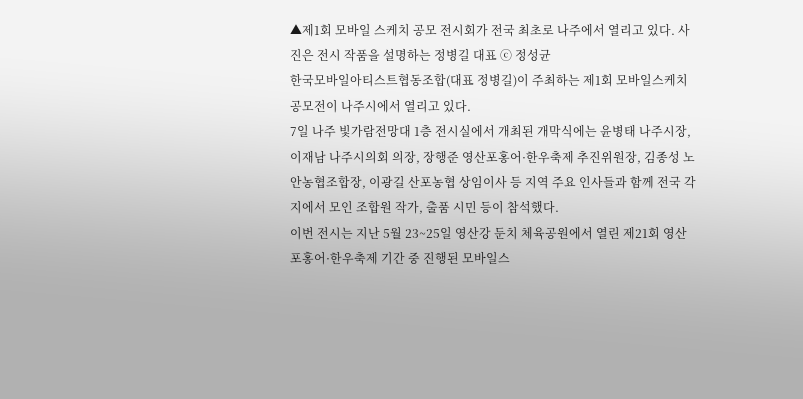▲제1회 모바일 스케치 공모 전시회가 전국 최초로 나주에서 열리고 있다. 사진은 전시 작품을 설명하는 정병길 대표 ⓒ 정성균
한국모바일아티스트협동조합(대표 정병길)이 주최하는 제1회 모바일스케치 공모전이 나주시에서 열리고 있다.
7일 나주 빛가람전망대 1층 전시실에서 개최된 개막식에는 윤병태 나주시장, 이재남 나주시의회 의장, 장행준 영산포홍어·한우축제 추진위원장, 김종성 노안농협조합장, 이광길 산포농협 상임이사 등 지역 주요 인사들과 함께 전국 각지에서 모인 조합원 작가, 출품 시민 등이 참석했다.
이번 전시는 지난 5월 23~25일 영산강 둔치 체육공원에서 열린 제21회 영산포홍어·한우축제 기간 중 진행된 모바일스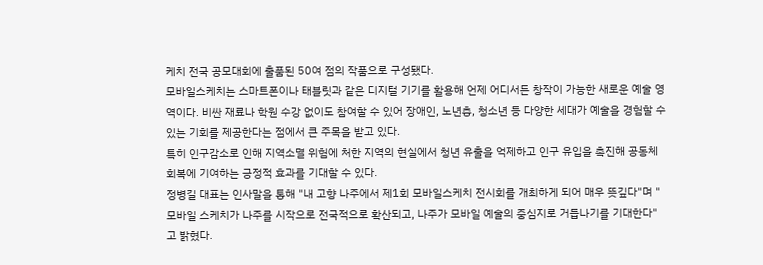케치 전국 공모대회에 출품된 50여 점의 작품으로 구성됐다.
모바일스케치는 스마트폰이나 태블릿과 같은 디지털 기기를 활용해 언제 어디서든 창작이 가능한 새로운 예술 영역이다. 비싼 재료나 학원 수강 없이도 참여할 수 있어 장애인, 노년층, 청소년 등 다양한 세대가 예술을 경험할 수 있는 기회를 제공한다는 점에서 큰 주목을 받고 있다.
특히 인구감소로 인해 지역소멸 위험에 처한 지역의 현실에서 청년 유출을 억제하고 인구 유입을 촉진해 공동체 회복에 기여하는 긍정적 효과를 기대할 수 있다.
정병길 대표는 인사말을 통해 "내 고향 나주에서 제1회 모바일스케치 전시회를 개최하게 되어 매우 뜻깊다"며 "모바일 스케치가 나주를 시작으로 전국적으로 확산되고, 나주가 모바일 예술의 중심지로 거듭나기를 기대한다"고 밝혔다.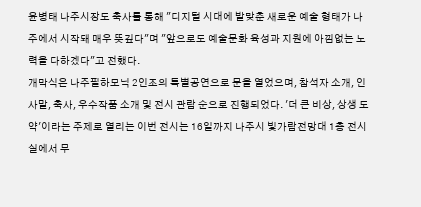윤병태 나주시장도 축사를 통해 "디지털 시대에 발맞춘 새로운 예술 형태가 나주에서 시작돼 매우 뜻깊다"며 "앞으로도 예술문화 육성과 지원에 아낌없는 노력을 다하겠다"고 전했다.
개막식은 나주필하모닉 2인조의 특별공연으로 문을 열었으며, 참석자 소개, 인사말, 축사, 우수작품 소개 및 전시 관람 순으로 진행되었다. '더 큰 비상, 상생 도약'이라는 주제로 열리는 이번 전시는 16일까지 나주시 빛가람전망대 1층 전시실에서 무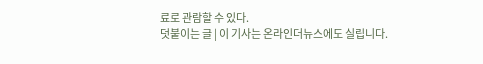료로 관람할 수 있다.
덧붙이는 글 | 이 기사는 온라인더뉴스에도 실립니다.